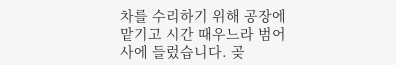차를 수리하기 위해 공장에 맡기고 시간 때우느라 범어사에 들렀습니다. 곶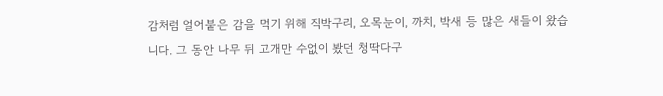감처럼 얼어붙은 감을 먹기 위해 직박구리, 오목눈이, 까치, 박새 등 많은 새들이 왔습니다. 그 동안 나무 뒤 고개만 수없이 봤던 청딱다구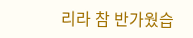리라 참 반가웠습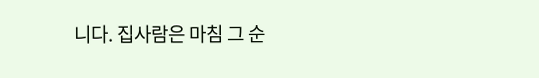니다. 집사람은 마침 그 순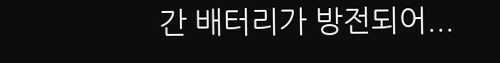간 배터리가 방전되어...